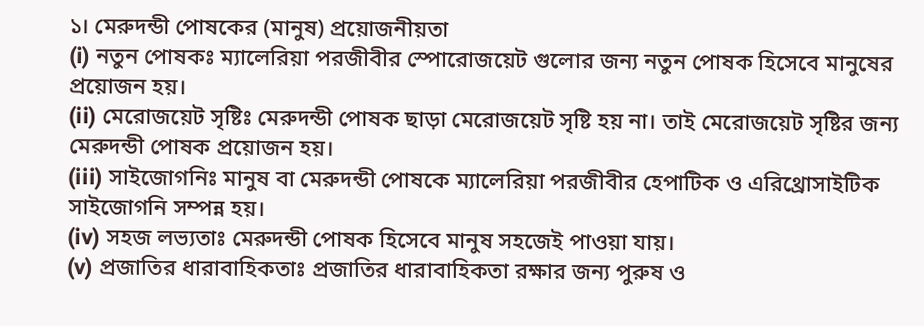১। মেরুদন্ডী পোষকের (মানুষ) প্রয়োজনীয়তা
(i) নতুন পোষকঃ ম্যালেরিয়া পরজীবীর স্পোরোজয়েট গুলোর জন্য নতুন পোষক হিসেবে মানুষের প্রয়োজন হয়।
(ii) মেরোজয়েট সৃষ্টিঃ মেরুদন্ডী পোষক ছাড়া মেরোজয়েট সৃষ্টি হয় না। তাই মেরোজয়েট সৃষ্টির জন্য মেরুদন্ডী পোষক প্রয়োজন হয়।
(iii) সাইজোগনিঃ মানুষ বা মেরুদন্ডী পোষকে ম্যালেরিয়া পরজীবীর হেপাটিক ও এরিথ্রোসাইটিক সাইজোগনি সম্পন্ন হয়।
(iv) সহজ লভ্যতাঃ মেরুদন্ডী পোষক হিসেবে মানুষ সহজেই পাওয়া যায়।
(v) প্রজাতির ধারাবাহিকতাঃ প্রজাতির ধারাবাহিকতা রক্ষার জন্য পুরুষ ও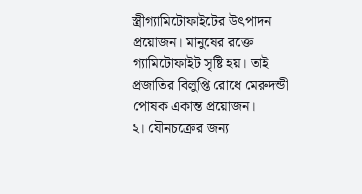স্ত্রীগ্যামিটোফাইটের উৎপাদন প্রয়োজন। মানুষের রক্তে গ্যামিটোফাইট সৃষ্টি হয়। তাই প্রজাতির বিলুপ্তি রোধে মেরুদন্ডী পোষক একান্ত প্রয়োজন।
২। যৌনচক্রের জন্য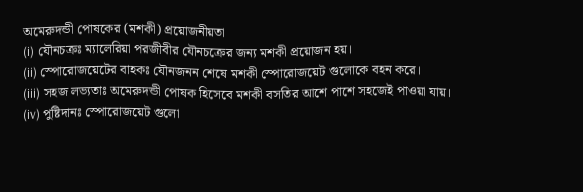অমেরুদন্ডী পোষকের (মশকী) প্রয়োজনীয়তা
(i) যৌনচক্রঃ ম্যালেরিয়া পরজীবীর যৌনচক্রের জন্য মশকী প্রয়োজন হয়।
(ii) স্পোরোজয়েটের বাহকঃ যৌনজনন শেষে মশকী স্পোরোজয়েট গুলোকে বহন করে।
(iii) সহজ লভ্যতাঃ অমেরুদন্ডী পোষক হিসেবে মশকী বসতির আশে পাশে সহজেই পাওয়া যায়।
(iv) পুষ্টিদানঃ স্পোরোজয়েট গুলো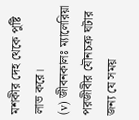মশকীর দেহ থেকে পুষ্টি লাভ করে।
(v) জীবনকালঃ ম্যালেরিয়া পরজীবীর যৌনচক্র ঘটার জন্য যে সময়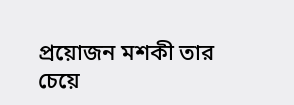প্রয়োজন মশকী তার চেয়ে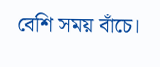বেশি সময় বাঁচে।